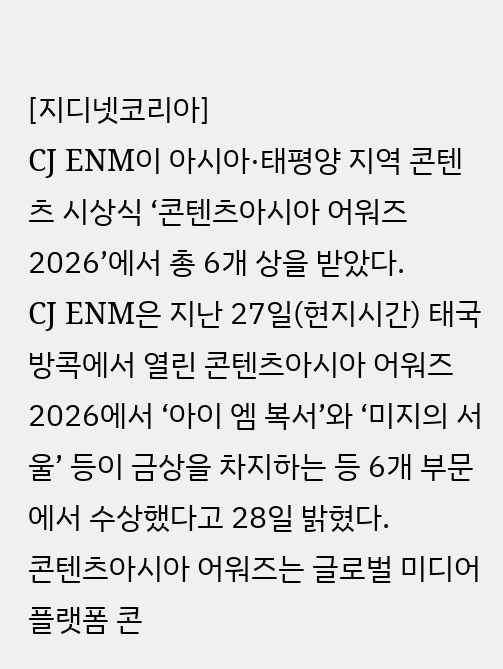[지디넷코리아]
CJ ENM이 아시아·태평양 지역 콘텐츠 시상식 ‘콘텐츠아시아 어워즈 2026’에서 총 6개 상을 받았다.
CJ ENM은 지난 27일(현지시간) 태국 방콕에서 열린 콘텐츠아시아 어워즈 2026에서 ‘아이 엠 복서’와 ‘미지의 서울’ 등이 금상을 차지하는 등 6개 부문에서 수상했다고 28일 밝혔다.
콘텐츠아시아 어워즈는 글로벌 미디어 플랫폼 콘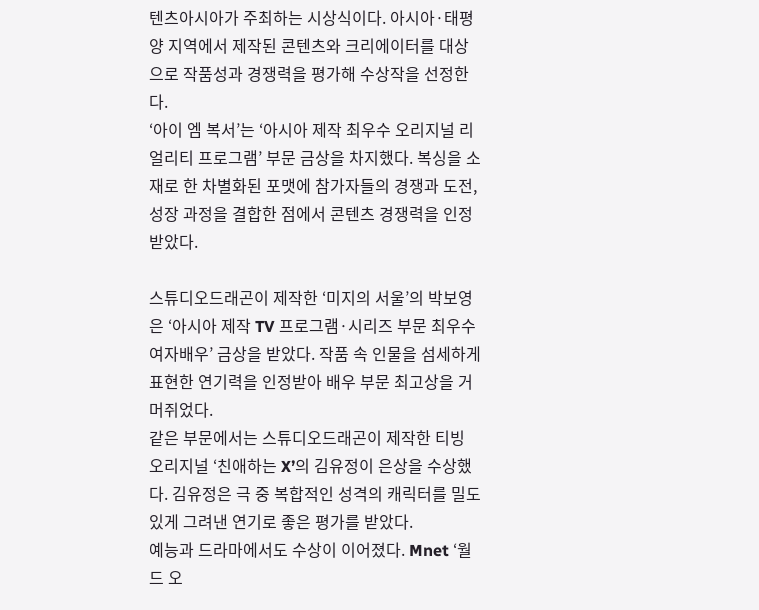텐츠아시아가 주최하는 시상식이다. 아시아·태평양 지역에서 제작된 콘텐츠와 크리에이터를 대상으로 작품성과 경쟁력을 평가해 수상작을 선정한다.
‘아이 엠 복서’는 ‘아시아 제작 최우수 오리지널 리얼리티 프로그램’ 부문 금상을 차지했다. 복싱을 소재로 한 차별화된 포맷에 참가자들의 경쟁과 도전, 성장 과정을 결합한 점에서 콘텐츠 경쟁력을 인정받았다.

스튜디오드래곤이 제작한 ‘미지의 서울’의 박보영은 ‘아시아 제작 TV 프로그램·시리즈 부문 최우수 여자배우’ 금상을 받았다. 작품 속 인물을 섬세하게 표현한 연기력을 인정받아 배우 부문 최고상을 거머쥐었다.
같은 부문에서는 스튜디오드래곤이 제작한 티빙 오리지널 ‘친애하는 X’의 김유정이 은상을 수상했다. 김유정은 극 중 복합적인 성격의 캐릭터를 밀도 있게 그려낸 연기로 좋은 평가를 받았다.
예능과 드라마에서도 수상이 이어졌다. Mnet ‘월드 오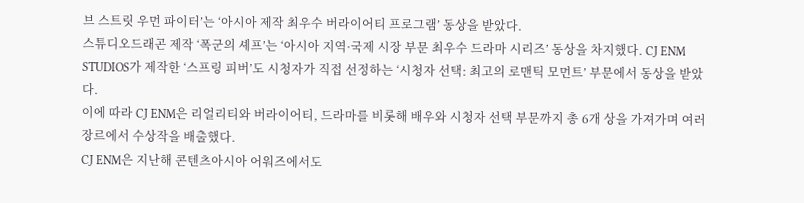브 스트릿 우먼 파이터’는 ‘아시아 제작 최우수 버라이어티 프로그램’ 동상을 받았다.
스튜디오드래곤 제작 ‘폭군의 셰프’는 ‘아시아 지역·국제 시장 부문 최우수 드라마 시리즈’ 동상을 차지했다. CJ ENM STUDIOS가 제작한 ‘스프링 피버’도 시청자가 직접 선정하는 ‘시청자 선택: 최고의 로맨틱 모먼트’ 부문에서 동상을 받았다.
이에 따라 CJ ENM은 리얼리티와 버라이어티, 드라마를 비롯해 배우와 시청자 선택 부문까지 총 6개 상을 가져가며 여러 장르에서 수상작을 배출했다.
CJ ENM은 지난해 콘텐츠아시아 어워즈에서도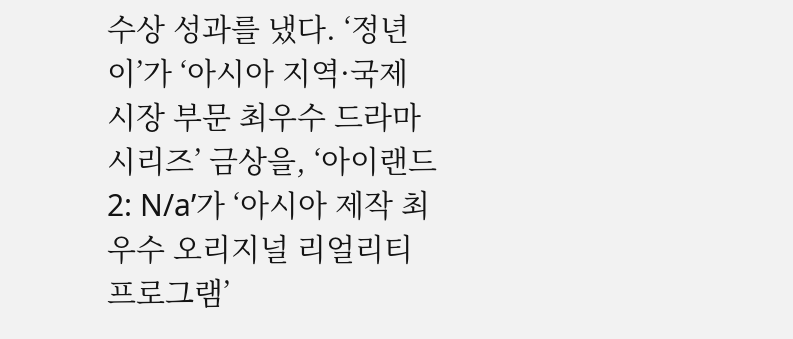수상 성과를 냈다. ‘정년이’가 ‘아시아 지역·국제 시장 부문 최우수 드라마 시리즈’ 금상을, ‘아이랜드2: N/a’가 ‘아시아 제작 최우수 오리지널 리얼리티 프로그램’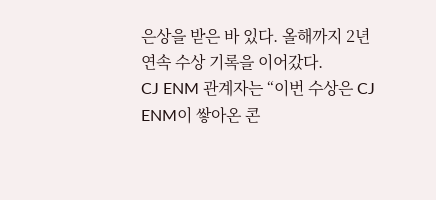은상을 받은 바 있다. 올해까지 2년 연속 수상 기록을 이어갔다.
CJ ENM 관계자는 “이번 수상은 CJ ENM이 쌓아온 콘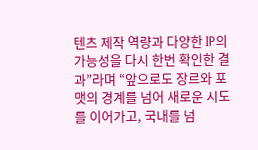텐츠 제작 역량과 다양한 IP의 가능성을 다시 한번 확인한 결과”라며 “앞으로도 장르와 포맷의 경계를 넘어 새로운 시도를 이어가고, 국내를 넘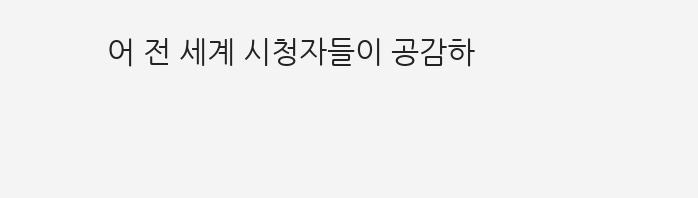어 전 세계 시청자들이 공감하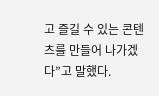고 즐길 수 있는 콘텐츠를 만들어 나가겠다”고 말했다.